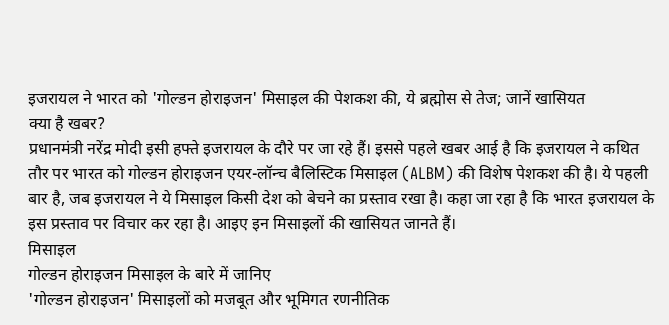इजरायल ने भारत को 'गोल्डन होराइजन' मिसाइल की पेशकश की, ये ब्रह्मोस से तेज; जानें खासियत
क्या है खबर?
प्रधानमंत्री नरेंद्र मोदी इसी हफ्ते इजरायल के दौरे पर जा रहे हैं। इससे पहले खबर आई है कि इजरायल ने कथित तौर पर भारत को गोल्डन होराइजन एयर-लॉन्च बैलिस्टिक मिसाइल (ALBM) की विशेष पेशकश की है। ये पहली बार है, जब इजरायल ने ये मिसाइल किसी देश को बेचने का प्रस्ताव रखा है। कहा जा रहा है कि भारत इजरायल के इस प्रस्ताव पर विचार कर रहा है। आइए इन मिसाइलों की खासियत जानते हैं।
मिसाइल
गोल्डन होराइजन मिसाइल के बारे में जानिए
'गोल्डन होराइजन' मिसाइलों को मजबूत और भूमिगत रणनीतिक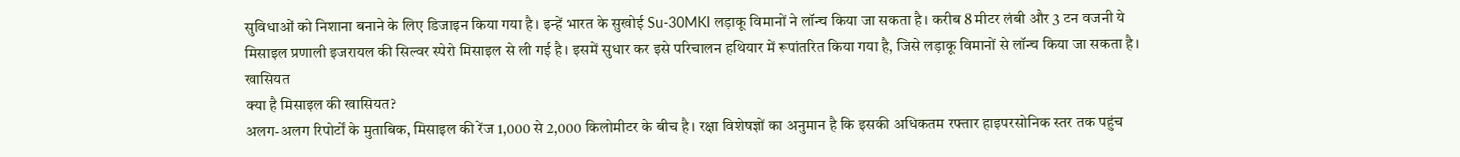सुविधाओं को निशाना बनाने के लिए डिजाइन किया गया है। इन्हें भारत के सुखोई Su-30MKI लड़ाकू विमानों ने लॉन्च किया जा सकता है। करीब 8 मीटर लंबी और 3 टन वजनी ये मिसाइल प्रणाली इजरायल की सिल्वर स्पेरो मिसाइल से ली गई है। इसमें सुधार कर इसे परिचालन हथियार में रूपांतरित किया गया है, जिसे लड़ाकू विमानों से लॉन्च किया जा सकता है।
खासियत
क्या है मिसाइल की खासियत?
अलग-अलग रिपोर्टों के मुताबिक, मिसाइल की रेंज 1,000 से 2,000 किलोमीटर के बीच है। रक्षा विशेषज्ञों का अनुमान है कि इसकी अधिकतम रफ्तार हाइपरसोनिक स्तर तक पहुंच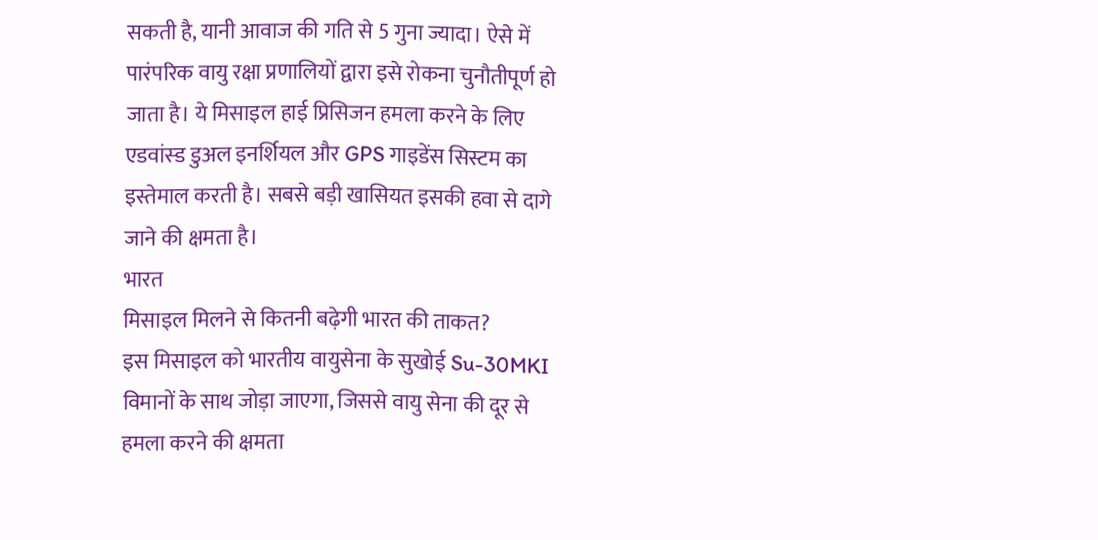सकती है, यानी आवाज की गति से 5 गुना ज्यादा। ऐसे में पारंपरिक वायु रक्षा प्रणालियों द्वारा इसे रोकना चुनौतीपूर्ण हो जाता है। ये मिसाइल हाई प्रिसिजन हमला करने के लिए एडवांस्ड डुअल इनर्शियल और GPS गाइडेंस सिस्टम का इस्तेमाल करती है। सबसे बड़ी खासियत इसकी हवा से दागे जाने की क्षमता है।
भारत
मिसाइल मिलने से कितनी बढ़ेगी भारत की ताकत?
इस मिसाइल को भारतीय वायुसेना के सुखोई Su-30MKI विमानों के साथ जोड़ा जाएगा, जिससे वायु सेना की दूर से हमला करने की क्षमता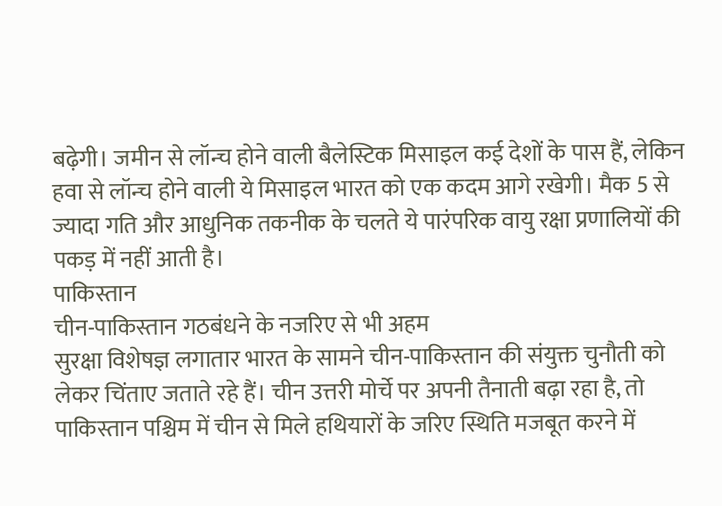बढ़ेगी। जमीन से लॉन्च होने वाली बैलेस्टिक मिसाइल कई देशों के पास हैं, लेकिन हवा से लॉन्च होने वाली ये मिसाइल भारत को एक कदम आगे रखेगी। मैक 5 से ज्यादा गति और आधुनिक तकनीक के चलते ये पारंपरिक वायु रक्षा प्रणालियों की पकड़ में नहीं आती है।
पाकिस्तान
चीन-पाकिस्तान गठबंधने के नजरिए से भी अहम
सुरक्षा विशेषज्ञ लगातार भारत के सामने चीन-पाकिस्तान की संयुक्त चुनौती को लेकर चिंताए जताते रहे हैं। चीन उत्तरी मोर्चे पर अपनी तैनाती बढ़ा रहा है, तो पाकिस्तान पश्चिम में चीन से मिले हथियारों के जरिए स्थिति मजबूत करने में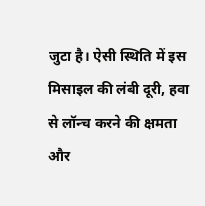जुटा है। ऐसी स्थिति में इस मिसाइल की लंबी दूरी, हवा से लॉन्च करने की क्षमता और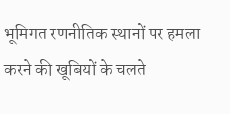भूमिगत रणनीतिक स्थानों पर हमला करने की खूबियों के चलते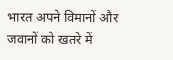भारत अपने विमानों और जवानों को खतरे में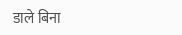डाले बिना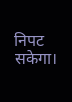निपट सकेगा।